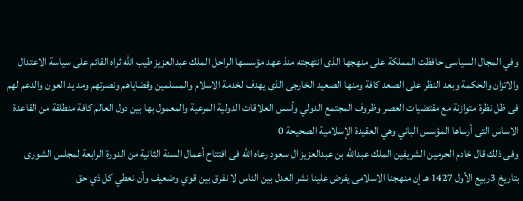وفي المجال السياسى حافظت المملكة على منهجها الذى انتهجته منذ عهد مؤسسها الراحل الملك عبدالعزيز طيب الله ثراه القائم على سياسة الاعتدال والاتزان والحكمة وبعد النظر على الصعد كافة ومنها الصعيد الخارجى الذى يهدف لخدمة الاسلام والمسلمين وقضاياهم ونصرتهم ومد يد العون والدعم لهم فى ظل نظرة متوازنة مع مقتضيات العصر وظروف المجتمع الدولي وأسس العلاقات الدولية المرعية والمعمول بها بين دول العالم كافة منطلقة من القاعدة الاساس التى أرساها المؤسس الباني وهي العقيدة الإسلامية الصحيحة 0
وفى ذلك قال خادم الحرمين الشريفين الملك عبدالله بن عبدالعزيز ال سعود رعاه الله فى افتتاح أعمال السنة الثانية من الدورة الرابعة لمجلس الشورى بتاريخ 3ربيع الأول 1427 هـ إن منهجنا الاسلامى يفرض علينا نشر العدل بين الناس لا نفرق بين قوي وضعيف وأن نعطي كل ذي حق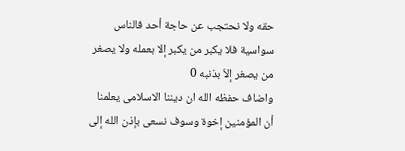حقه ولا نحتجب عن حاجة أحد فالناس سواسية فلا يكبر من يكبر إلا بعمله ولا يصغر من يصغر إلاّ بذنبه 0
واضاف حفظه الله ان ديننا الاسلامى يعلمنا أن المؤمنين إخوة وسوف نسعى بإذن الله إلى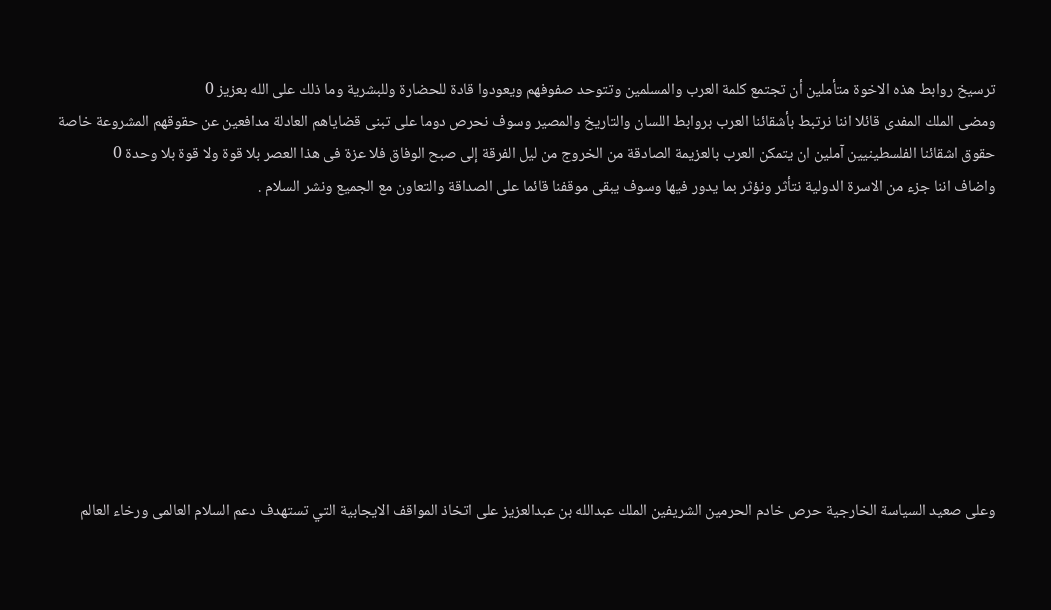ترسيخ روابط هذه الاخوة متأملين أن تجتمع كلمة العرب والمسلمين وتتوحد صفوفهم ويعودوا قادة للحضارة وللبشرية وما ذلك على الله بعزيز 0
ومضى الملك المفدى قائلا اننا نرتبط بأشقائنا العرب بروابط اللسان والتاريخ والمصير وسوف نحرص دوما على تبنى قضاياهم العادلة مدافعين عن حقوقهم المشروعة خاصة حقوق اشقائنا الفلسطينيين آملين ان يتمكن العرب بالعزيمة الصادقة من الخروج من ليل الفرقة إلى صبح الوفاق فلا عزة فى هذا العصر بلا قوة ولا قوة بلا وحدة 0
واضاف اننا جزء من الاسرة الدولية نتأثر ونؤثر بما يدور فيها وسوف يبقى موقفنا قائما على الصداقة والتعاون مع الجميع ونشر السلام .









وعلى صعيد السياسة الخارجية حرص خادم الحرمين الشريفين الملك عبدالله بن عبدالعزيز على اتخاذ المواقف الايجابية التي تستهدف دعم السلام العالمى ورخاء العالم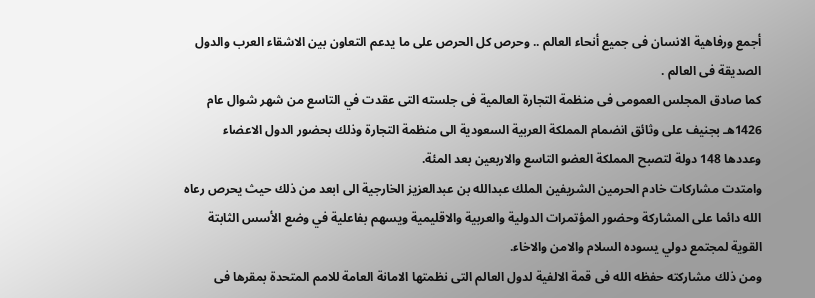أجمع ورفاهية الانسان فى جميع أنحاء العالم .. وحرص كل الحرص على ما يدعم التعاون بين الاشقاء العرب والدول الصديقة فى العالم .
كما صادق المجلس العمومى فى منظمة التجارة العالمية فى جلسته التى عقدت في التاسع من شهر شوال عام 1426هـ بجنيف على وثائق انضمام المملكة العربية السعودية الى منظمة التجارة وذلك بحضور الدول الاعضاء وعددها 148 دولة لتصبح المملكة العضو التاسع والاربعين بعد المئة.
وامتدت مشاركات خادم الحرمين الشريفين الملك عبدالله بن عبدالعزيز الخارجية الى ابعد من ذلك حيث يحرص رعاه الله دائما على المشاركة وحضور المؤتمرات الدولية والعربية والاقليمية ويسهم بفاعلية في وضع الأسس الثابتة القوية لمجتمع دولي يسوده السلام والامن والاخاء.
ومن ذلك مشاركته حفظه الله فى قمة الالفية لدول العالم التى نظمتها الامانة العامة للامم المتحدة بمقرها فى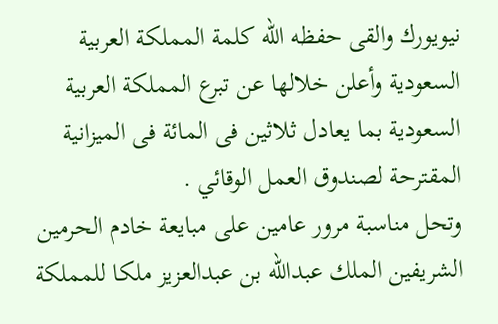نيويورك والقى حفظه الله كلمة المملكة العربية السعودية وأعلن خلالها عن تبرع المملكة العربية السعودية بما يعادل ثلاثين فى المائة فى الميزانية المقترحة لصندوق العمل الوقائي .
وتحل مناسبة مرور عامين على مبايعة خادم الحرمين الشريفين الملك عبدالله بن عبدالعزيز ملكا للمملكة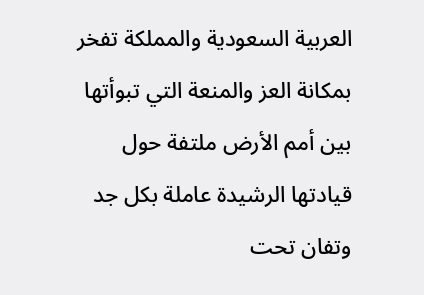العربية السعودية والمملكة تفخر بمكانة العز والمنعة التي تبوأتها بين أمم الأرض ملتفة حول قيادتها الرشيدة عاملة بكل جد وتفان تحت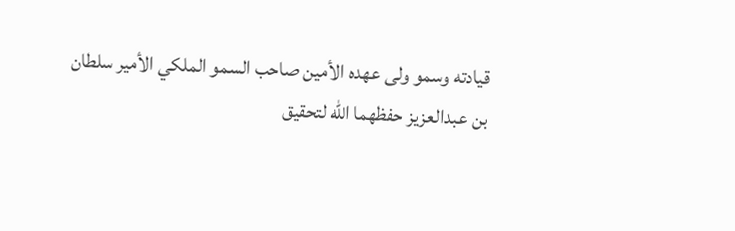قيادته وسمو ولى عهده الأمين صاحب السمو الملكي الأمير سلطان بن عبدالعزيز حفظهما الله لتحقيق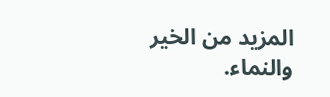المزيد من الخير والنماء.